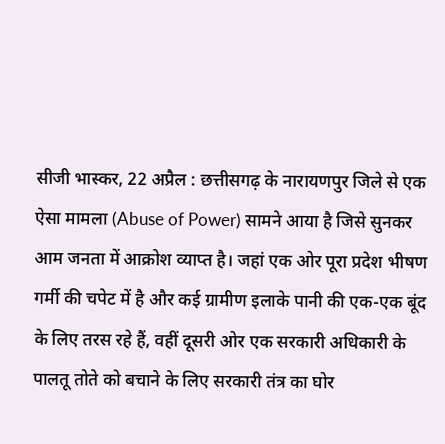सीजी भास्कर, 22 अप्रैल : छत्तीसगढ़ के नारायणपुर जिले से एक ऐसा मामला (Abuse of Power) सामने आया है जिसे सुनकर आम जनता में आक्रोश व्याप्त है। जहां एक ओर पूरा प्रदेश भीषण गर्मी की चपेट में है और कई ग्रामीण इलाके पानी की एक-एक बूंद के लिए तरस रहे हैं, वहीं दूसरी ओर एक सरकारी अधिकारी के पालतू तोते को बचाने के लिए सरकारी तंत्र का घोर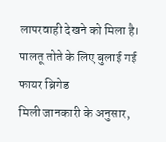लापरवाही देखने को मिला है।
पालतू तोते के लिए बुलाई गई फायर ब्रिगेड
मिली जानकारी के अनुसार,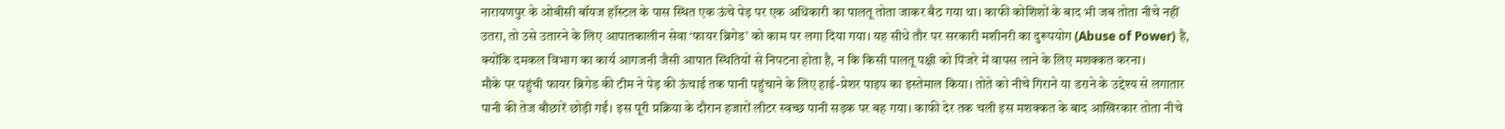नारायणपुर के ओबीसी बॉयज हॉस्टल के पास स्थित एक ऊंचे पेड़ पर एक अधिकारी का पालतू तोता जाकर बैठ गया था। काफी कोशिशों के बाद भी जब तोता नीचे नहीं उतरा, तो उसे उतारने के लिए आपातकालीन सेवा ‘फायर ब्रिगेड’ को काम पर लगा दिया गया। यह सीधे तौर पर सरकारी मशीनरी का दुरूपयोग (Abuse of Power) है, क्योंकि दमकल विभाग का कार्य आगजनी जैसी आपात स्थितियों से निपटना होता है, न कि किसी पालतू पक्षी को पिंजरे में वापस लाने के लिए मशक्कत करना।
मौके पर पहुंची फायर ब्रिगेड की टीम ने पेड़ की ऊंचाई तक पानी पहुंचाने के लिए हाई-प्रेशर पाइप का इस्तेमाल किया। तोते को नीचे गिराने या डराने के उद्देश्य से लगातार पानी की तेज बौछारें छोड़ी गईं। इस पूरी प्रक्रिया के दौरान हजारों लीटर स्वच्छ पानी सड़क पर बह गया। काफी देर तक चली इस मशक्कत के बाद आखिरकार तोता नीचे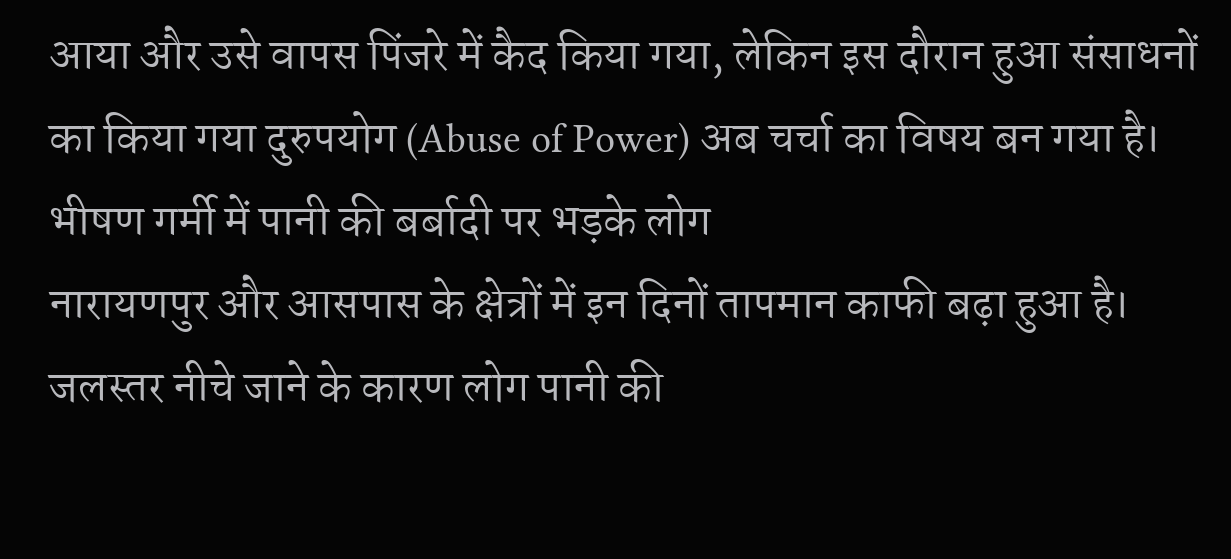आया और उसे वापस पिंजरे में कैद किया गया, लेकिन इस दौरान हुआ संसाधनों का किया गया दुरुपयोग (Abuse of Power) अब चर्चा का विषय बन गया है।
भीषण गर्मी में पानी की बर्बादी पर भड़के लोग
नारायणपुर और आसपास के क्षेत्रों में इन दिनों तापमान काफी बढ़ा हुआ है। जलस्तर नीचे जाने के कारण लोग पानी की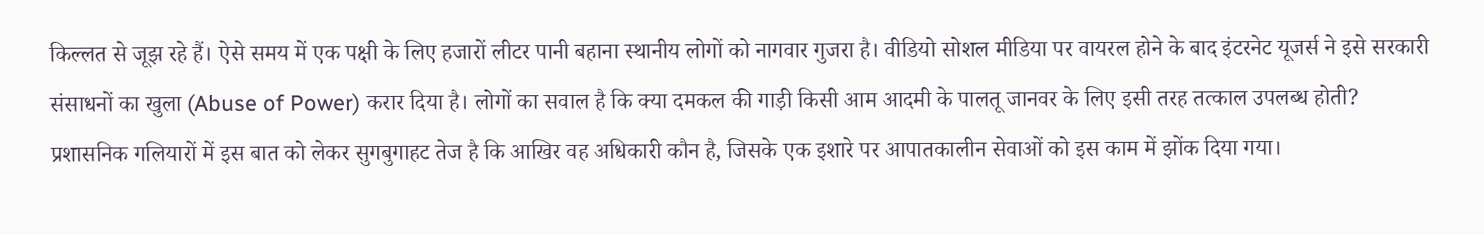किल्लत से जूझ रहे हैं। ऐसे समय में एक पक्षी के लिए हजारों लीटर पानी बहाना स्थानीय लोगों को नागवार गुजरा है। वीडियो सोशल मीडिया पर वायरल होने के बाद इंटरनेट यूजर्स ने इसे सरकारी संसाधनों का खुला (Abuse of Power) करार दिया है। लोगों का सवाल है कि क्या दमकल की गाड़ी किसी आम आदमी के पालतू जानवर के लिए इसी तरह तत्काल उपलब्ध होती?
प्रशासनिक गलियारों में इस बात को लेकर सुगबुगाहट तेज है कि आखिर वह अधिकारी कौन है, जिसके एक इशारे पर आपातकालीन सेवाओं को इस काम में झोंक दिया गया।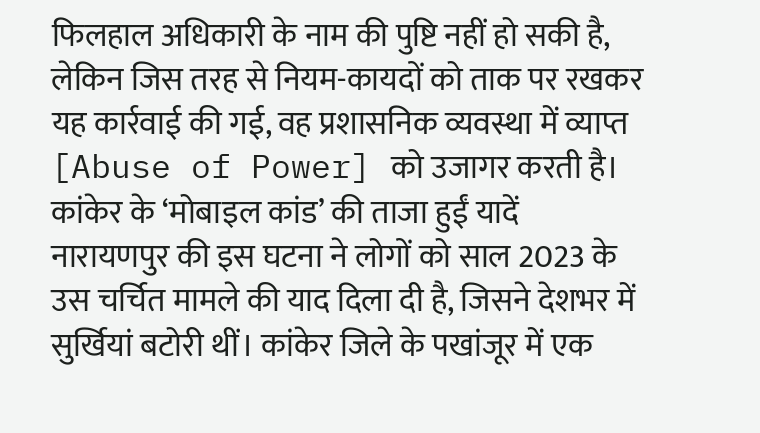फिलहाल अधिकारी के नाम की पुष्टि नहीं हो सकी है, लेकिन जिस तरह से नियम-कायदों को ताक पर रखकर यह कार्रवाई की गई, वह प्रशासनिक व्यवस्था में व्याप्त [Abuse of Power] को उजागर करती है।
कांकेर के ‘मोबाइल कांड’ की ताजा हुईं यादें
नारायणपुर की इस घटना ने लोगों को साल 2023 के उस चर्चित मामले की याद दिला दी है, जिसने देशभर में सुर्खियां बटोरी थीं। कांकेर जिले के पखांजूर में एक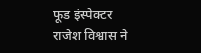फूड इंस्पेक्टर राजेश विश्वास ने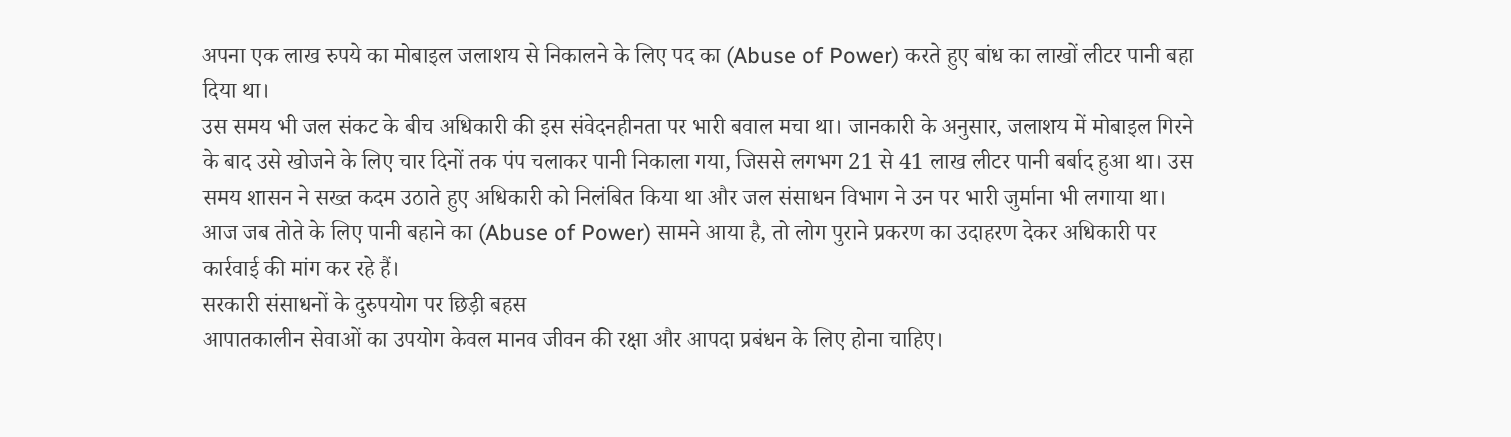अपना एक लाख रुपये का मोबाइल जलाशय से निकालने के लिए पद का (Abuse of Power) करते हुए बांध का लाखों लीटर पानी बहा दिया था।
उस समय भी जल संकट के बीच अधिकारी की इस संवेदनहीनता पर भारी बवाल मचा था। जानकारी के अनुसार, जलाशय में मोबाइल गिरने के बाद उसे खोजने के लिए चार दिनों तक पंप चलाकर पानी निकाला गया, जिससे लगभग 21 से 41 लाख लीटर पानी बर्बाद हुआ था। उस समय शासन ने सख्त कदम उठाते हुए अधिकारी को निलंबित किया था और जल संसाधन विभाग ने उन पर भारी जुर्माना भी लगाया था। आज जब तोते के लिए पानी बहाने का (Abuse of Power) सामने आया है, तो लोग पुराने प्रकरण का उदाहरण देकर अधिकारी पर कार्रवाई की मांग कर रहे हैं।
सरकारी संसाधनों के दुरुपयोग पर छिड़ी बहस
आपातकालीन सेवाओं का उपयोग केवल मानव जीवन की रक्षा और आपदा प्रबंधन के लिए होना चाहिए।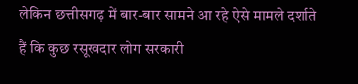लेकिन छत्तीसगढ़ में बार-बार सामने आ रहे ऐसे मामले दर्शाते हैं कि कुछ रसूखदार लोग सरकारी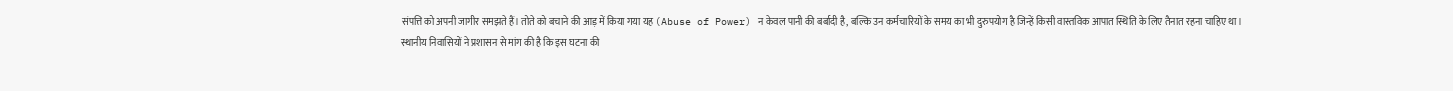संपत्ति को अपनी जागीर समझते हैं। तोते को बचाने की आड़ में किया गया यह (Abuse of Power) न केवल पानी की बर्बादी है, बल्कि उन कर्मचारियों के समय का भी दुरुपयोग है जिन्हें किसी वास्तविक आपात स्थिति के लिए तैनात रहना चाहिए था।
स्थानीय निवासियों ने प्रशासन से मांग की है कि इस घटना की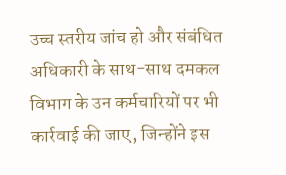उच्च स्तरीय जांच हो और संबंधित अधिकारी के साथ-साथ दमकल विभाग के उन कर्मचारियों पर भी कार्रवाई की जाए, जिन्होंने इस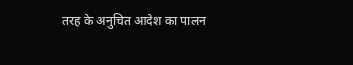तरह के अनुचित आदेश का पालन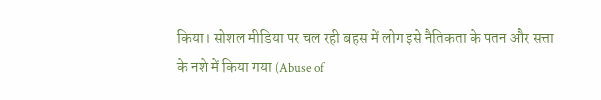किया। सोशल मीडिया पर चल रही बहस में लोग इसे नैतिकता के पतन और सत्ता के नशे में किया गया (Abuse of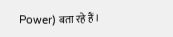Power) बता रहे हैं।